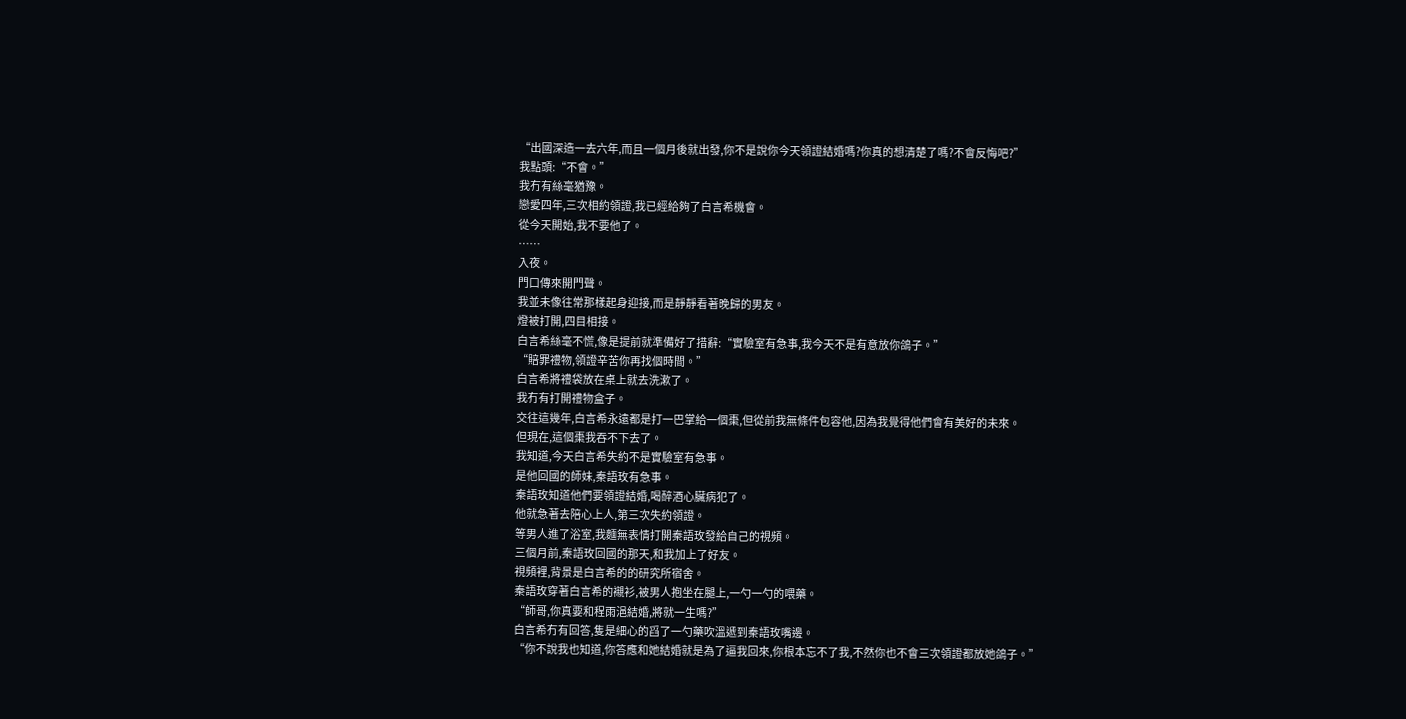“出國深造一去六年,而且一個月後就出發,你不是說你今天領證結婚嗎?你真的想清楚了嗎?不會反悔吧?”
我點頭:“不會。”
我冇有絲毫猶豫。
戀愛四年,三次相約領證,我已經給夠了白言希機會。
從今天開始,我不要他了。
……
入夜。
門口傳來開門聲。
我並未像往常那樣起身迎接,而是靜靜看著晚歸的男友。
燈被打開,四目相接。
白言希絲毫不慌,像是提前就準備好了措辭:“實驗室有急事,我今天不是有意放你鴿子。”
“賠罪禮物,領證辛苦你再找個時間。”
白言希將禮袋放在桌上就去洗漱了。
我冇有打開禮物盒子。
交往這幾年,白言希永遠都是打一巴掌給一個棗,但從前我無條件包容他,因為我覺得他們會有美好的未來。
但現在,這個棗我吞不下去了。
我知道,今天白言希失約不是實驗室有急事。
是他回國的師妹,秦語玫有急事。
秦語玫知道他們要領證結婚,喝醉酒心臟病犯了。
他就急著去陪心上人,第三次失約領證。
等男人進了浴室,我麵無表情打開秦語玫發給自己的視頻。
三個月前,秦語玫回國的那天,和我加上了好友。
視頻裡,背景是白言希的的研究所宿舍。
秦語玫穿著白言希的襯衫,被男人抱坐在腿上,一勺一勺的喂藥。
“師哥,你真要和程雨浥結婚,將就一生嗎?”
白言希冇有回答,隻是細心的舀了一勺藥吹溫遞到秦語玫嘴邊。
“你不說我也知道,你答應和她結婚就是為了逼我回來,你根本忘不了我,不然你也不會三次領證都放她鴿子。”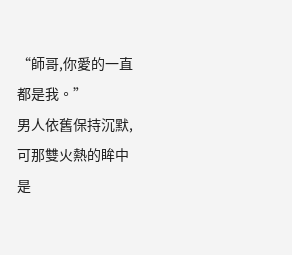“師哥,你愛的一直都是我。”
男人依舊保持沉默,可那雙火熱的眸中是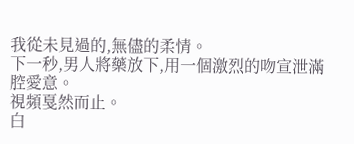我從未見過的,無儘的柔情。
下一秒,男人將藥放下,用一個激烈的吻宣泄滿腔愛意。
視頻戛然而止。
白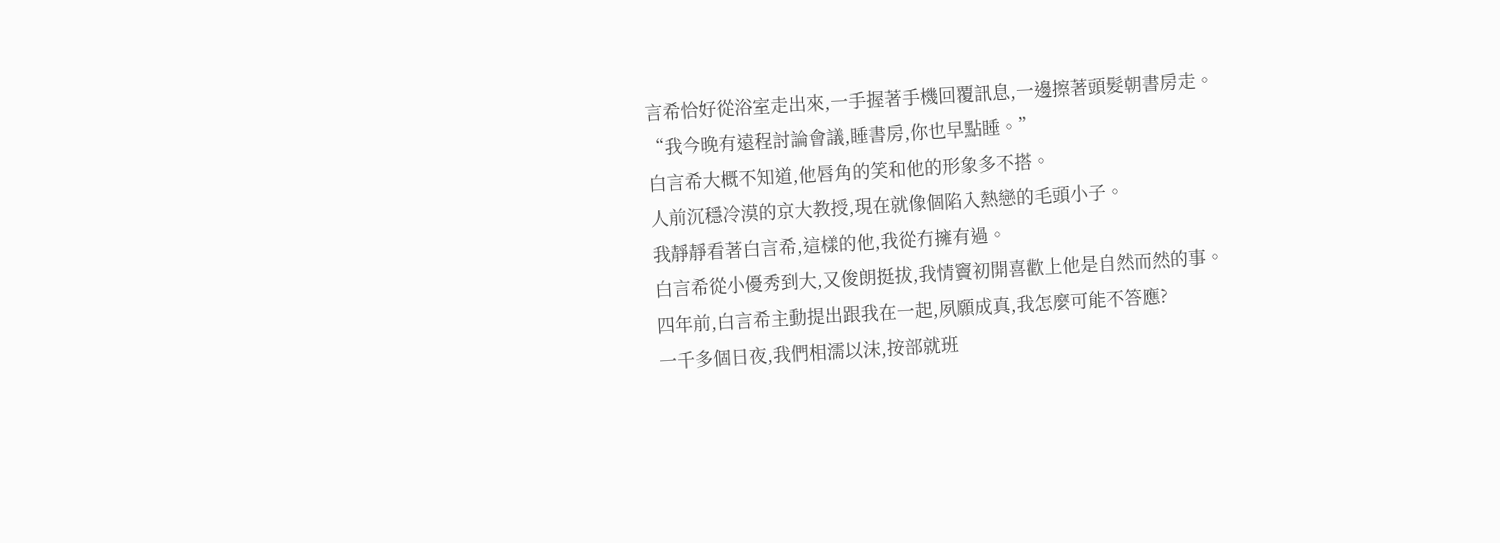言希恰好從浴室走出來,一手握著手機回覆訊息,一邊擦著頭髮朝書房走。
“我今晚有遠程討論會議,睡書房,你也早點睡。”
白言希大概不知道,他唇角的笑和他的形象多不搭。
人前沉穩冷漠的京大教授,現在就像個陷入熱戀的毛頭小子。
我靜靜看著白言希,這樣的他,我從冇擁有過。
白言希從小優秀到大,又俊朗挺拔,我情竇初開喜歡上他是自然而然的事。
四年前,白言希主動提出跟我在一起,夙願成真,我怎麼可能不答應?
一千多個日夜,我們相濡以沫,按部就班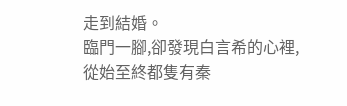走到結婚。
臨門一腳,卻發現白言希的心裡,從始至終都隻有秦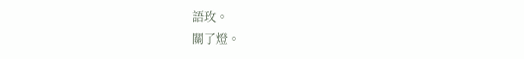語玫。
關了燈。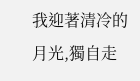我迎著清冷的月光,獨自走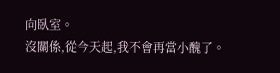向臥室。
沒關係,從今天起,我不會再當小醜了。